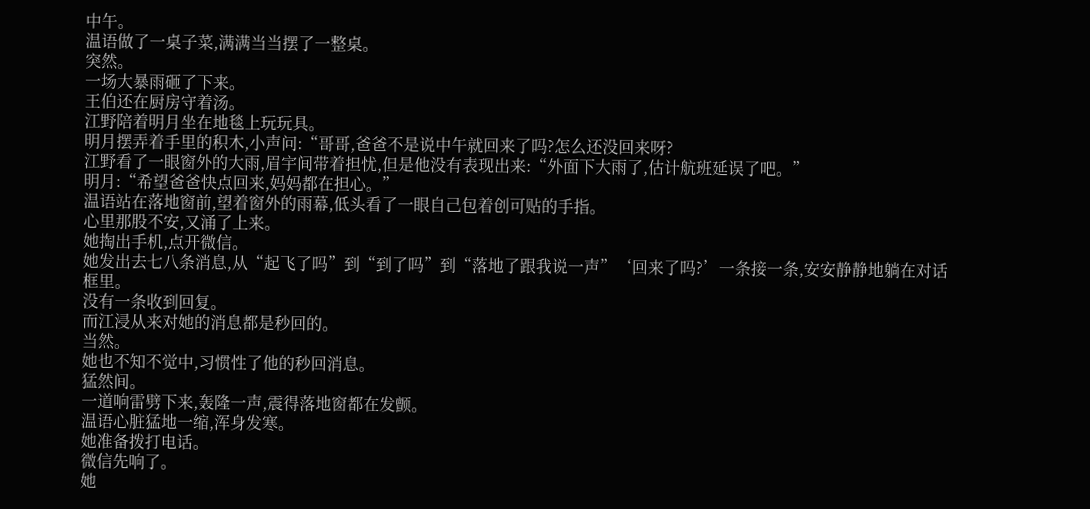中午。
温语做了一桌子菜,满满当当摆了一整桌。
突然。
一场大暴雨砸了下来。
王伯还在厨房守着汤。
江野陪着明月坐在地毯上玩玩具。
明月摆弄着手里的积木,小声问:“哥哥,爸爸不是说中午就回来了吗?怎么还没回来呀?
江野看了一眼窗外的大雨,眉宇间带着担忧,但是他没有表现出来:“外面下大雨了,估计航班延误了吧。”
明月:“希望爸爸快点回来,妈妈都在担心。”
温语站在落地窗前,望着窗外的雨幕,低头看了一眼自己包着创可贴的手指。
心里那股不安,又涌了上来。
她掏出手机,点开微信。
她发出去七八条消息,从“起飞了吗”到“到了吗”到“落地了跟我说一声”‘回来了吗?’一条接一条,安安静静地躺在对话框里。
没有一条收到回复。
而江浸从来对她的消息都是秒回的。
当然。
她也不知不觉中,习惯性了他的秒回消息。
猛然间。
一道响雷劈下来,轰隆一声,震得落地窗都在发颤。
温语心脏猛地一缩,浑身发寒。
她准备拨打电话。
微信先响了。
她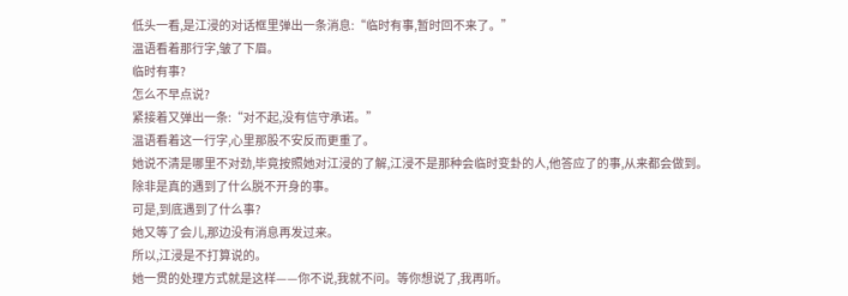低头一看,是江浸的对话框里弹出一条消息:“临时有事,暂时回不来了。”
温语看着那行字,皱了下眉。
临时有事?
怎么不早点说?
紧接着又弹出一条:“对不起,没有信守承诺。”
温语看着这一行字,心里那股不安反而更重了。
她说不清是哪里不对劲,毕竟按照她对江浸的了解,江浸不是那种会临时变卦的人,他答应了的事,从来都会做到。
除非是真的遇到了什么脱不开身的事。
可是,到底遇到了什么事?
她又等了会儿,那边没有消息再发过来。
所以,江浸是不打算说的。
她一贯的处理方式就是这样——你不说,我就不问。等你想说了,我再听。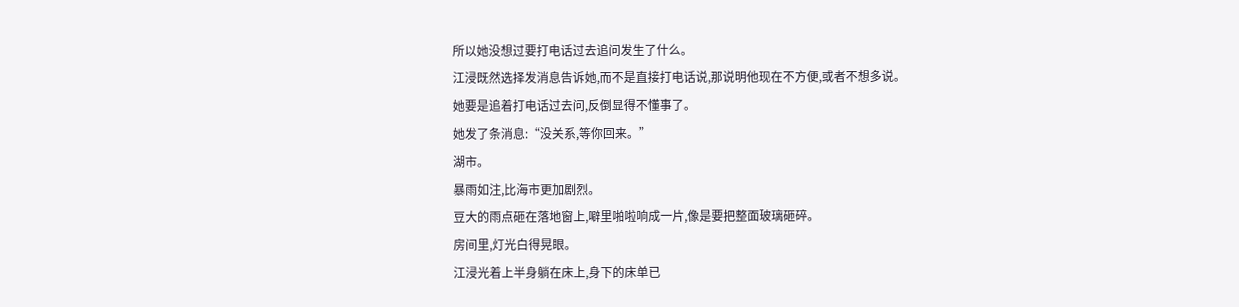所以她没想过要打电话过去追问发生了什么。
江浸既然选择发消息告诉她,而不是直接打电话说,那说明他现在不方便,或者不想多说。
她要是追着打电话过去问,反倒显得不懂事了。
她发了条消息:“没关系,等你回来。”
湖市。
暴雨如注,比海市更加剧烈。
豆大的雨点砸在落地窗上,噼里啪啦响成一片,像是要把整面玻璃砸碎。
房间里,灯光白得晃眼。
江浸光着上半身躺在床上,身下的床单已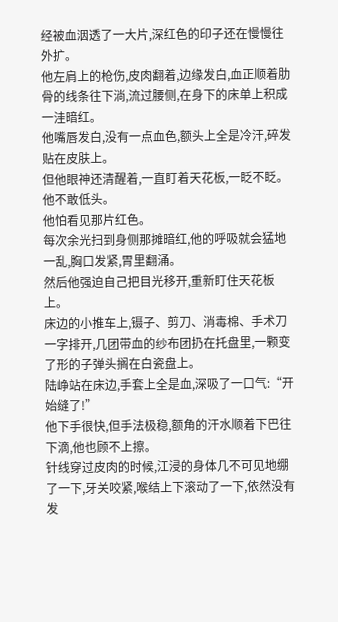经被血洇透了一大片,深红色的印子还在慢慢往外扩。
他左肩上的枪伤,皮肉翻着,边缘发白,血正顺着肋骨的线条往下淌,流过腰侧,在身下的床单上积成一洼暗红。
他嘴唇发白,没有一点血色,额头上全是冷汗,碎发贴在皮肤上。
但他眼神还清醒着,一直盯着天花板,一眨不眨。
他不敢低头。
他怕看见那片红色。
每次余光扫到身侧那摊暗红,他的呼吸就会猛地一乱,胸口发紧,胃里翻涌。
然后他强迫自己把目光移开,重新盯住天花板上。
床边的小推车上,镊子、剪刀、消毒棉、手术刀一字排开,几团带血的纱布团扔在托盘里,一颗变了形的子弹头搁在白瓷盘上。
陆峥站在床边,手套上全是血,深吸了一口气:“开始缝了!”
他下手很快,但手法极稳,额角的汗水顺着下巴往下滴,他也顾不上擦。
针线穿过皮肉的时候,江浸的身体几不可见地绷了一下,牙关咬紧,喉结上下滚动了一下,依然没有发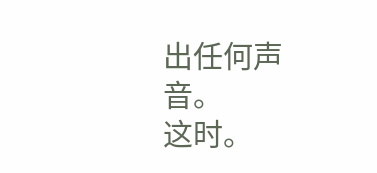出任何声音。
这时。